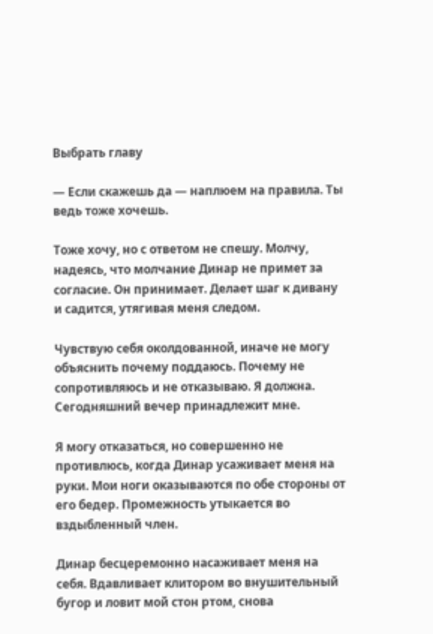Выбрать главу

— Если скажешь да — наплюем на правила. Ты ведь тоже хочешь.

Тоже хочу, но с ответом не спешу. Молчу, надеясь, что молчание Динар не примет за согласие. Он принимает. Делает шаг к дивану и садится, утягивая меня следом.

Чувствую себя околдованной, иначе не могу объяснить почему поддаюсь. Почему не сопротивляюсь и не отказываю. Я должна. Сегодняшний вечер принадлежит мне.

Я могу отказаться, но совершенно не противлюсь, когда Динар усаживает меня на руки. Мои ноги оказываются по обе стороны от его бедер. Промежность утыкается во вздыбленный член.

Динар бесцеремонно насаживает меня на себя. Вдавливает клитором во внушительный бугор и ловит мой стон ртом, снова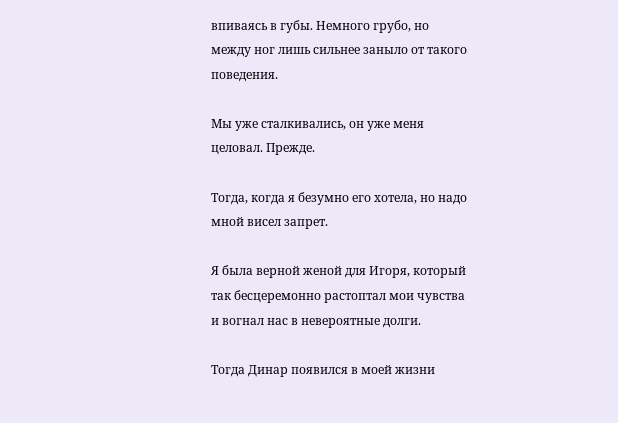впиваясь в губы. Немного грубо, но между ног лишь сильнее заныло от такого поведения.

Мы уже сталкивались, он уже меня целовал. Прежде.

Тогда, когда я безумно его хотела, но надо мной висел запрет.

Я была верной женой для Игоря, который так бесцеремонно растоптал мои чувства и вогнал нас в невероятные долги.

Тогда Динар появился в моей жизни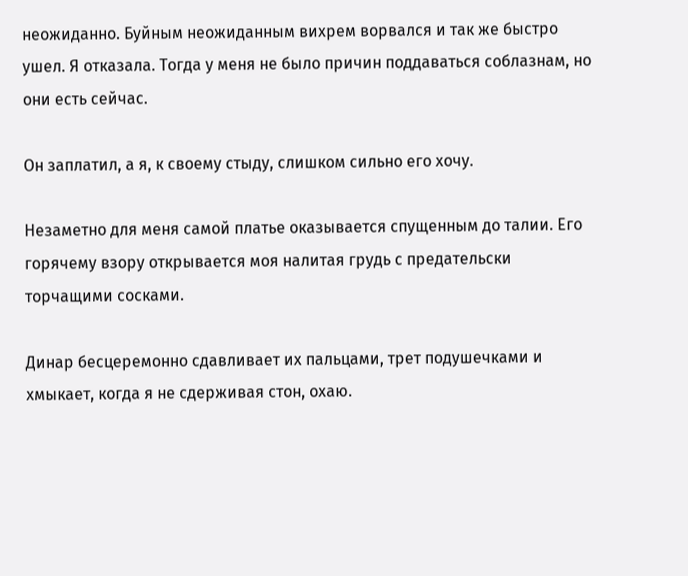неожиданно. Буйным неожиданным вихрем ворвался и так же быстро ушел. Я отказала. Тогда у меня не было причин поддаваться соблазнам, но они есть сейчас.

Он заплатил, а я, к своему стыду, слишком сильно его хочу.

Незаметно для меня самой платье оказывается спущенным до талии. Его горячему взору открывается моя налитая грудь с предательски торчащими сосками.

Динар бесцеремонно сдавливает их пальцами, трет подушечками и хмыкает, когда я не сдерживая стон, охаю.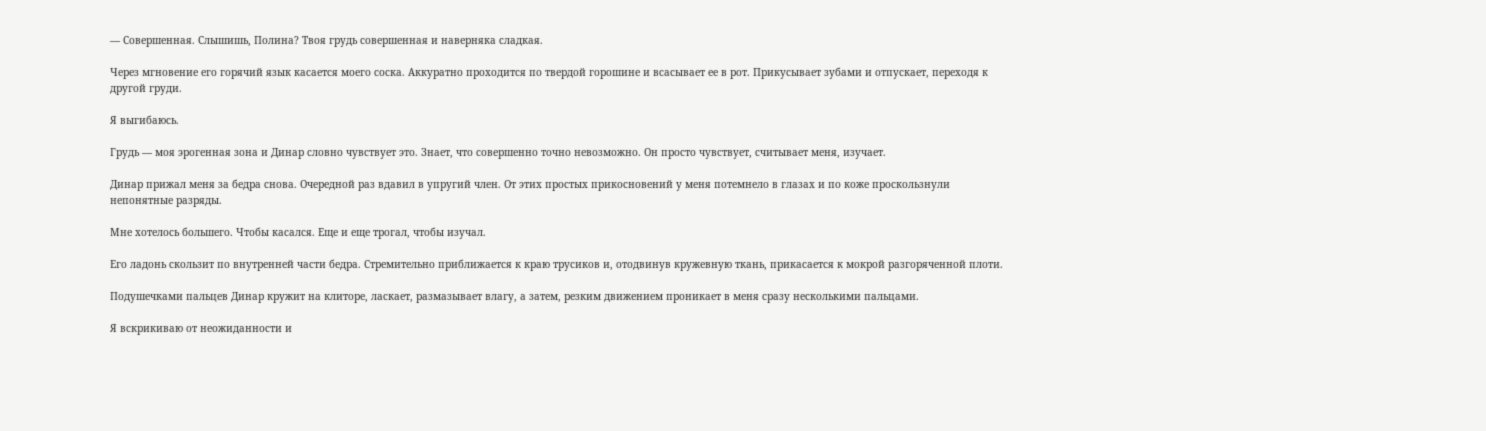— Совершенная. Слышишь, Полина? Твоя грудь совершенная и наверняка сладкая.

Через мгновение его горячий язык касается моего соска. Аккуратно проходится по твердой горошине и всасывает ее в рот. Прикусывает зубами и отпускает, переходя к другой груди.

Я выгибаюсь.

Грудь — моя эрогенная зона и Динар словно чувствует это. Знает, что совершенно точно невозможно. Он просто чувствует, считывает меня, изучает.

Динар прижал меня за бедра снова. Очередной раз вдавил в упругий член. От этих простых прикосновений у меня потемнело в глазах и по коже проскользнули непонятные разряды.

Мне хотелось большего. Чтобы касался. Еще и еще трогал, чтобы изучал.

Его ладонь скользит по внутренней части бедра. Стремительно приближается к краю трусиков и, отодвинув кружевную ткань, прикасается к мокрой разгоряченной плоти.

Подушечками пальцев Динар кружит на клиторе, ласкает, размазывает влагу, а затем, резким движением проникает в меня сразу несколькими пальцами.

Я вскрикиваю от неожиданности и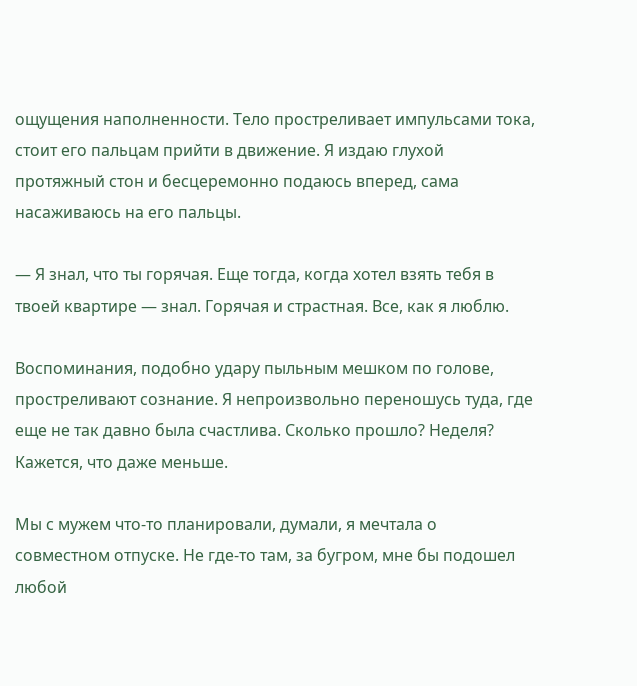ощущения наполненности. Тело простреливает импульсами тока, стоит его пальцам прийти в движение. Я издаю глухой протяжный стон и бесцеремонно подаюсь вперед, сама насаживаюсь на его пальцы.

— Я знал, что ты горячая. Еще тогда, когда хотел взять тебя в твоей квартире — знал. Горячая и страстная. Все, как я люблю.

Воспоминания, подобно удару пыльным мешком по голове, простреливают сознание. Я непроизвольно переношусь туда, где еще не так давно была счастлива. Сколько прошло? Неделя? Кажется, что даже меньше.

Мы с мужем что-то планировали, думали, я мечтала о совместном отпуске. Не где-то там, за бугром, мне бы подошел любой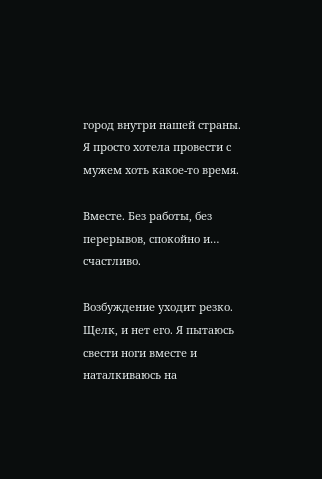город внутри нашей страны. Я просто хотела провести с мужем хоть какое-то время.

Вместе. Без работы, без перерывов, спокойно и… счастливо.

Возбуждение уходит резко. Щелк, и нет его. Я пытаюсь свести ноги вместе и наталкиваюсь на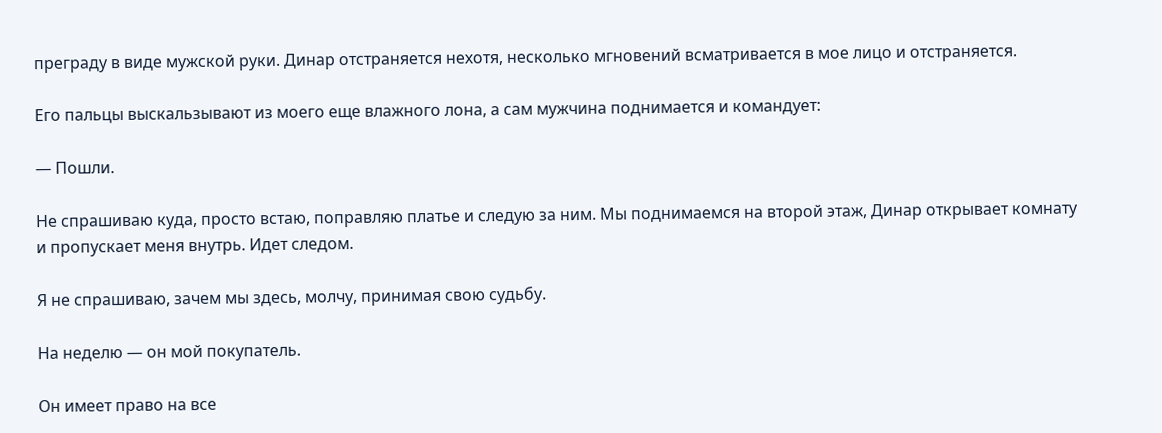преграду в виде мужской руки. Динар отстраняется нехотя, несколько мгновений всматривается в мое лицо и отстраняется.

Его пальцы выскальзывают из моего еще влажного лона, а сам мужчина поднимается и командует:

— Пошли.

Не спрашиваю куда, просто встаю, поправляю платье и следую за ним. Мы поднимаемся на второй этаж, Динар открывает комнату и пропускает меня внутрь. Идет следом.

Я не спрашиваю, зачем мы здесь, молчу, принимая свою судьбу.

На неделю — он мой покупатель.

Он имеет право на все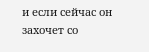и если сейчас он захочет со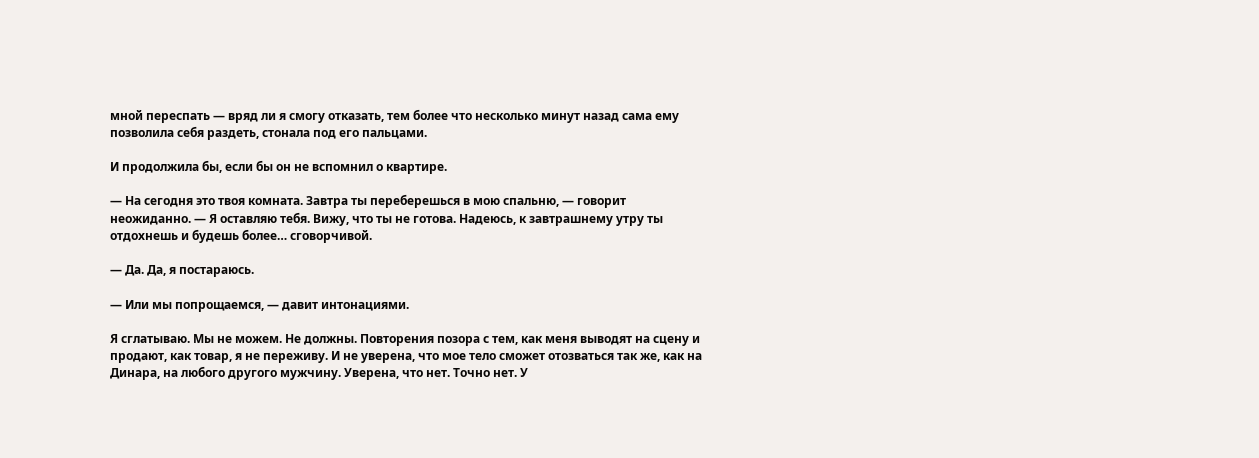мной переспать — вряд ли я смогу отказать, тем более что несколько минут назад сама ему позволила себя раздеть, стонала под его пальцами.

И продолжила бы, если бы он не вспомнил о квартире.

— На сегодня это твоя комната. Завтра ты переберешься в мою спальню, — говорит неожиданно. — Я оставляю тебя. Вижу, что ты не готова. Надеюсь, к завтрашнему утру ты отдохнешь и будешь более… сговорчивой.

— Да. Да, я постараюсь.

— Или мы попрощаемся, — давит интонациями.

Я сглатываю. Мы не можем. Не должны. Повторения позора с тем, как меня выводят на сцену и продают, как товар, я не переживу. И не уверена, что мое тело сможет отозваться так же, как на Динара, на любого другого мужчину. Уверена, что нет. Точно нет. У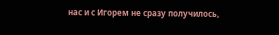нас и с Игорем не сразу получилось,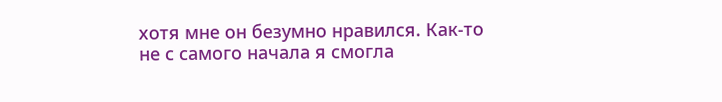хотя мне он безумно нравился. Как-то не с самого начала я смогла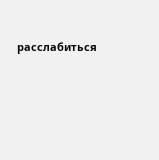расслабиться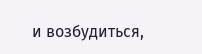и возбудиться,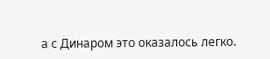а с Динаром это оказалось легко.